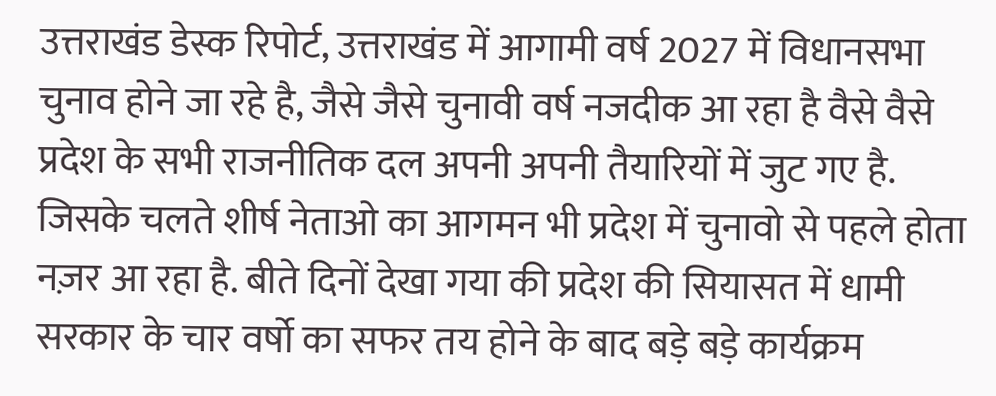उत्तराखंड डेस्क रिपोर्ट, उत्तराखंड में आगामी वर्ष 2027 में विधानसभा चुनाव होने जा रहे है, जैसे जैसे चुनावी वर्ष नजदीक आ रहा है वैसे वैसे प्रदेश के सभी राजनीतिक दल अपनी अपनी तैयारियों में जुट गए है. जिसके चलते शीर्ष नेताओ का आगमन भी प्रदेश में चुनावो से पहले होता नज़र आ रहा है. बीते दिनों देखा गया की प्रदेश की सियासत में धामी सरकार के चार वर्षो का सफर तय होने के बाद बड़े बड़े कार्यक्रम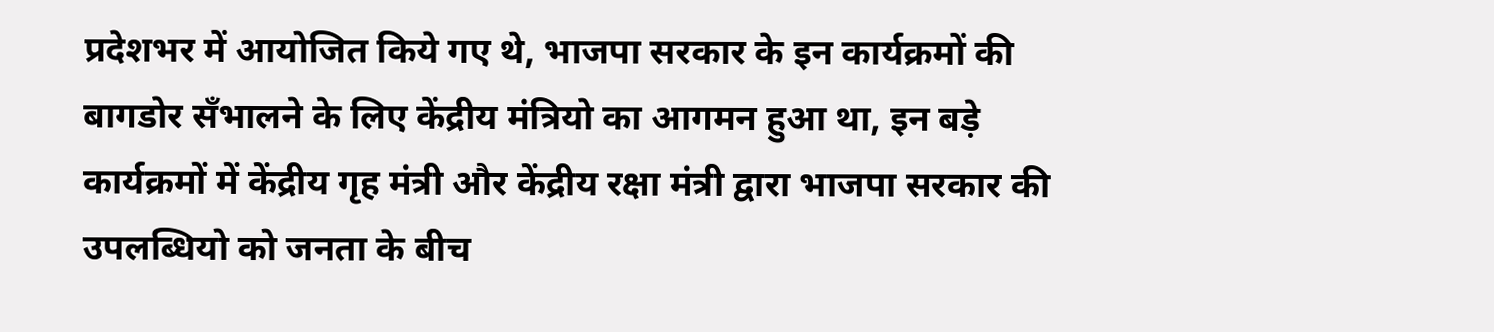प्रदेशभर में आयोजित किये गए थे, भाजपा सरकार के इन कार्यक्रमों की बागडोर सँभालने के लिए केंद्रीय मंत्रियो का आगमन हुआ था, इन बड़े कार्यक्रमों में केंद्रीय गृह मंत्री और केंद्रीय रक्षा मंत्री द्वारा भाजपा सरकार की उपलब्धियो को जनता के बीच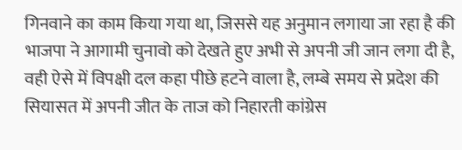गिनवाने का काम किया गया था, जिससे यह अनुमान लगाया जा रहा है की भाजपा ने आगामी चुनावो को देखते हुए अभी से अपनी जी जान लगा दी है, वही ऐसे में विपक्षी दल कहा पीछे हटने वाला है, लम्बे समय से प्रदेश की सियासत में अपनी जीत के ताज को निहारती कांग्रेस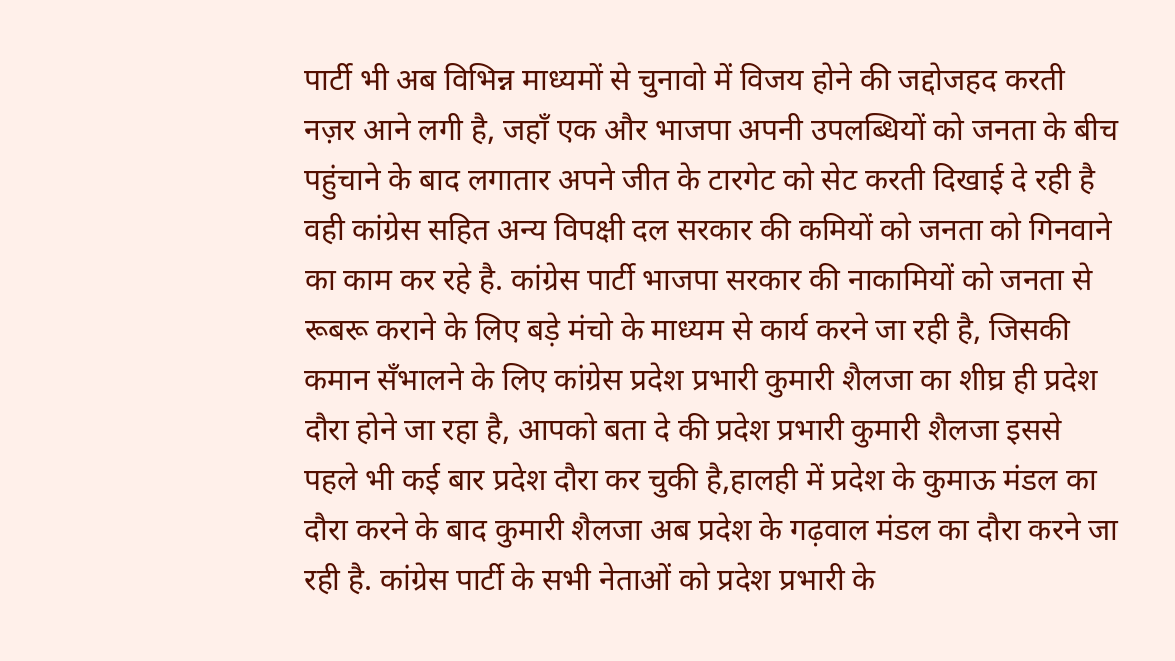पार्टी भी अब विभिन्न माध्यमों से चुनावो में विजय होने की जद्दोजहद करती नज़र आने लगी है, जहाँ एक और भाजपा अपनी उपलब्धियों को जनता के बीच पहुंचाने के बाद लगातार अपने जीत के टारगेट को सेट करती दिखाई दे रही है वही कांग्रेस सहित अन्य विपक्षी दल सरकार की कमियों को जनता को गिनवाने का काम कर रहे है. कांग्रेस पार्टी भाजपा सरकार की नाकामियों को जनता से रूबरू कराने के लिए बड़े मंचो के माध्यम से कार्य करने जा रही है, जिसकी कमान सँभालने के लिए कांग्रेस प्रदेश प्रभारी कुमारी शैलजा का शीघ्र ही प्रदेश दौरा होने जा रहा है, आपको बता दे की प्रदेश प्रभारी कुमारी शैलजा इससे पहले भी कई बार प्रदेश दौरा कर चुकी है,हालही में प्रदेश के कुमाऊ मंडल का दौरा करने के बाद कुमारी शैलजा अब प्रदेश के गढ़वाल मंडल का दौरा करने जा रही है. कांग्रेस पार्टी के सभी नेताओं को प्रदेश प्रभारी के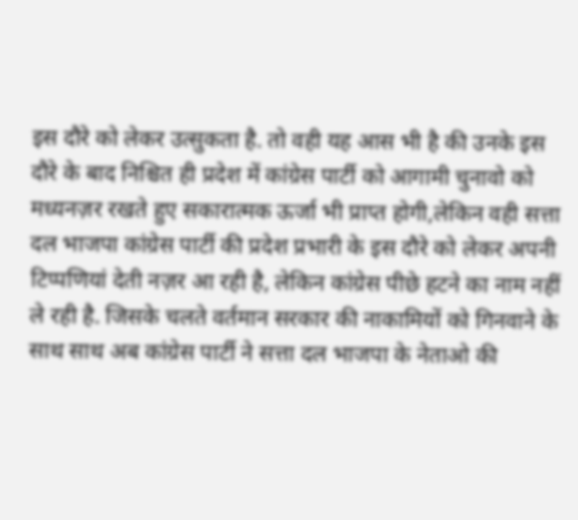इस दौरे को लेकर उत्सुकता है. तो वही यह आस भी है की उनके इस दौरे के बाद निश्चित ही प्रदेश में कांग्रेस पार्टी को आगामी चुनावो को मध्यनज़र रखते हुए सकारात्मक ऊर्जा भी प्राप्त होगी,लेकिन वही सत्ता दल भाजपा कांग्रेस पार्टी की प्रदेश प्रभारी के इस दौरे को लेकर अपनी टिप्पणियां देती नज़र आ रही है, लेकिन कांग्रेस पीछे हटने का नाम नहीं ले रही है. जिसके चलते वर्तमान सरकार की नाकामियों को गिनवाने के साथ साथ अब कांग्रेस पार्टी ने सत्ता दल भाजपा के नेताओ की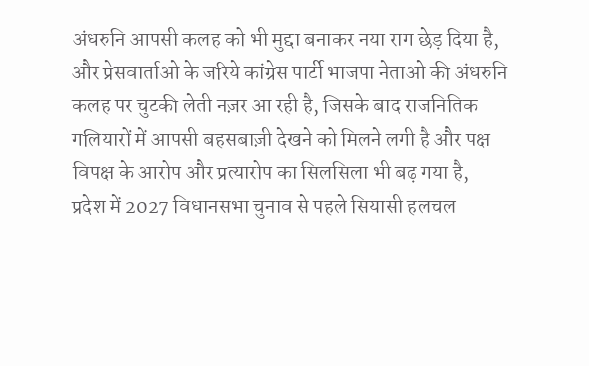अंधरुनि आपसी कलह को भी मुद्दा बनाकर नया राग छेड़ दिया है, और प्रेसवार्ताओ के जरिये कांग्रेस पार्टी भाजपा नेताओ की अंधरुनि कलह पर चुटकी लेती नज़र आ रही है, जिसके बाद राजनितिक गलियारों में आपसी बहसबाज़ी देखने को मिलने लगी है और पक्ष विपक्ष के आरोप और प्रत्यारोप का सिलसिला भी बढ़ गया है,
प्रदेश में 2027 विधानसभा चुनाव से पहले सियासी हलचल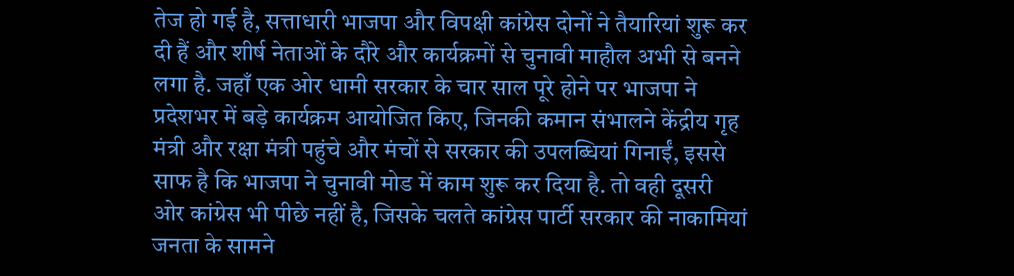तेज हो गई है, सत्ताधारी भाजपा और विपक्षी कांग्रेस दोनों ने तैयारियां शुरू कर दी हैं और शीर्ष नेताओं के दौरे और कार्यक्रमों से चुनावी माहौल अभी से बनने लगा है. जहाँ एक ओर धामी सरकार के चार साल पूरे होने पर भाजपा ने प्रदेशभर में बड़े कार्यक्रम आयोजित किए, जिनकी कमान संभालने केंद्रीय गृह मंत्री और रक्षा मंत्री पहुंचे और मंचों से सरकार की उपलब्धियां गिनाईं, इससे साफ है कि भाजपा ने चुनावी मोड में काम शुरू कर दिया है. तो वही दूसरी ओर कांग्रेस भी पीछे नहीं है, जिसके चलते कांग्रेस पार्टी सरकार की नाकामियां जनता के सामने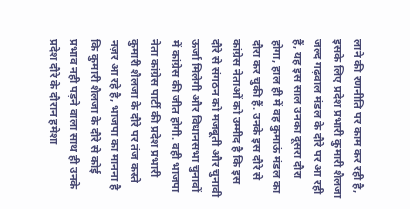लाने की रणनीति पर काम कर रही है, इसके लिए प्रदेश प्रभारी कुमारी शैलजा जल्द गढ़वाल मंडल के दौरे पर आ रही हैं, यह इस साल उनका दूसरा दौरा होगा, हाल ही में वह कुमाऊं मंडल का दौरा कर चुकी हैं. उनके इस दौरे से कांग्रेस नेताओं को उम्मीद है कि इस दौरे से संगठन को मजबूती और चुनावी ऊर्जा मिलेगी और विधानसभा चुनावों में कांग्रेस की जीत होगी. वही भाजपा नेता कांग्रेस पार्टी की प्रदेश प्रभारी कुमारी शैलजा के दौरे पर तंज कस्ते नज़र आ रहे है, भाजपा का मानना है कि कुमारी शैलजा के दौरे से कोई प्रभाव नही पड़ने वाला साथ ही उनके प्रदेश दौरे के दौरान हमेशा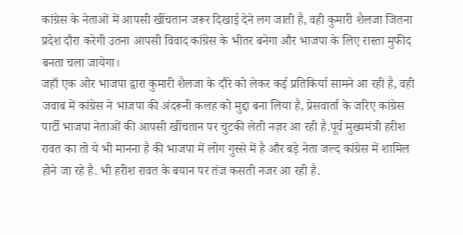कांग्रेस के नेताओं में आपसी खींचतान जरूर दिखाई देने लग जाती है, वही कुमारी शैलजा जितना प्रदेश दौरा करेगी उतना आपसी विवाद कांग्रेस के भीतर बनेगा और भाजपा के लिए रास्ता मुफीद बनता चला जायेगा।
जहाँ एक ओर भाजपा द्वारा कुमारी शैलजा के दौरे को लेकर कई प्रतिकिर्या सामने आ रही है, वही जवाब में कांग्रेस ने भाजपा की अंदरूनी कलह को मुद्दा बना लिया है, प्रेसवार्ता के जरिए कांग्रेस पार्टी भाजपा नेताओं की आपसी खींचतान पर चुटकी लेती नज़र आ रही है.पूर्व मुख्यमंत्री हरीश रावत का तो ये भी मानना है की भाजपा में लोग गुस्से में है और बड़े नेता जल्द कांग्रेस में शामिल होने जा रहे है. भी हरीश रावत के बयान पर तंज कसती नजर आ रही है.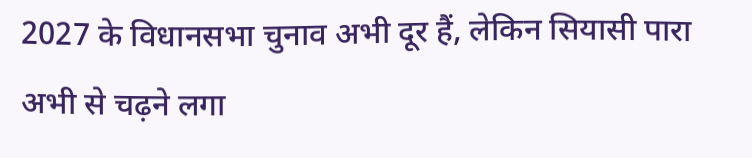2027 के विधानसभा चुनाव अभी दूर हैं, लेकिन सियासी पारा अभी से चढ़ने लगा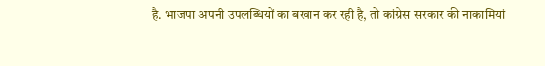है. भाजपा अपनी उपलब्धियों का बखान कर रही है, तो कांग्रेस सरकार की नाकामियां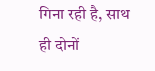गिना रही है, साथ ही दोनों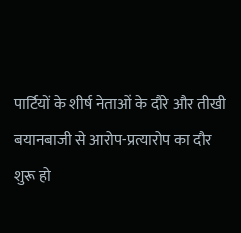पार्टियों के शीर्ष नेताओं के दौरे और तीखी बयानबाजी से आरोप-प्रत्यारोप का दौर शुरू हो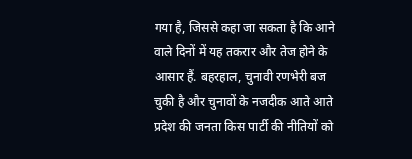गया है, जिससे कहा जा सकता है कि आने वाले दिनों में यह तकरार और तेज होने के आसार हैं. बहरहाल, चुनावी रणभेरी बज चुकी है और चुनावों के नजदीक आते आते प्रदेश की जनता किस पार्टी की नीतियों को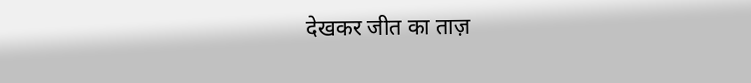देखकर जीत का ताज़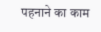पहनाने का काम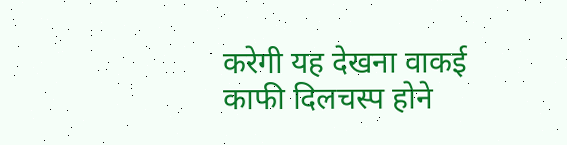करेगी यह देखना वाकई काफी दिलचस्प होने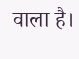वाला है।